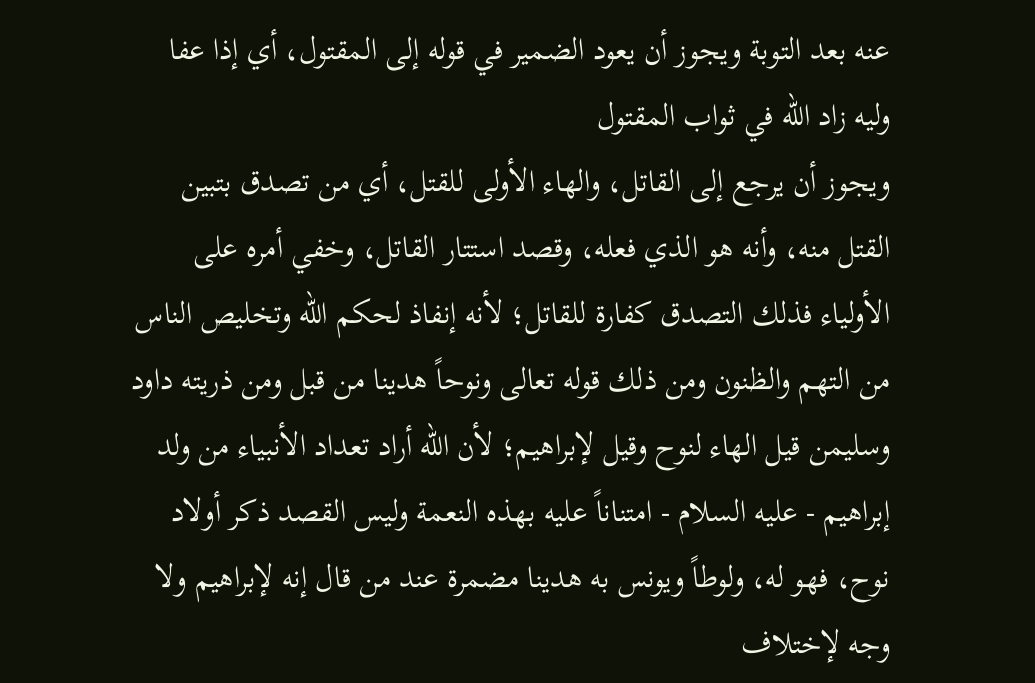عنه بعد التوبة ويجوز أن يعود الضمير في قوله إلى المقتول، أي إذا عفا وليه زاد الله في ثواب المقتول
ويجوز أن يرجع إلى القاتل، والهاء الأولى للقتل، أي من تصدق بتبين القتل منه، وأنه هو الذي فعله، وقصد استتار القاتل، وخفي أمره على الأولياء فذلك التصدق كفارة للقاتل؛ لأنه إنفاذ لحكم الله وتخليص الناس من التهم والظنون ومن ذلك قوله تعالى ونوحاً هدينا من قبل ومن ذريته داود وسليمن قيل الهاء لنوح وقيل لإبراهيم؛ لأن الله أراد تعداد الأنبياء من ولد إبراهيم - عليه السلام - امتناناً عليه بهذه النعمة وليس القصد ذكر أولاد نوح، فهو له، ولوطاً ويونس به هدينا مضمرة عند من قال إنه لإبراهيم ولا وجه لإختلاف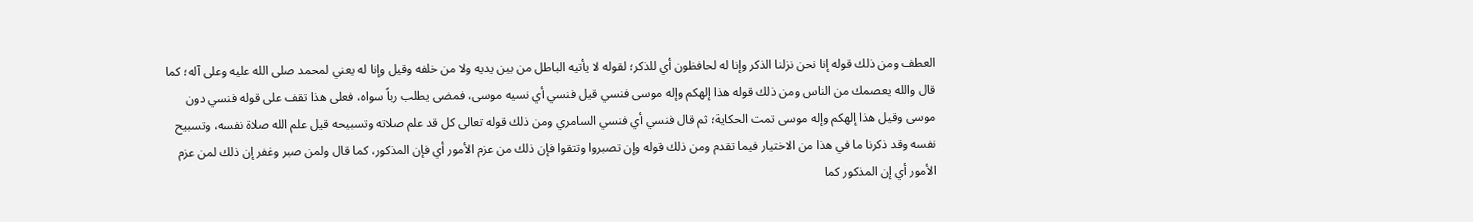العطف ومن ذلك قوله إنا نحن نزلنا الذكر وإنا له لحافظون أي للذكر؛ لقوله لا يأتيه الباطل من بين يديه ولا من خلفه وقيل وإنا له يعني لمحمد صلى الله عليه وعلى آله؛ كما قال والله يعصمك من الناس ومن ذلك قوله هذا إلهكم وإله موسى فنسي قيل فنسي أي نسيه موسى، فمضى يطلب رباً سواه، فعلى هذا تقف على قوله فنسي دون موسى وقيل هذا إلهكم وإله موسى تمت الحكاية؛ ثم قال فنسي أي فنسي السامري ومن ذلك قوله تعالى كل قد علم صلاته وتسبيحه قيل علم الله صلاة نفسه، وتسبيح نفسه وقد ذكرنا ما في هذا من الاختيار فيما تقدم ومن ذلك قوله وإن تصبروا وتتقوا فإن ذلك من عزم الأمور أي فإن المذكور، كما قال ولمن صبر وغفر إن ذلك لمن عزم الأمور أي إن المذكور كما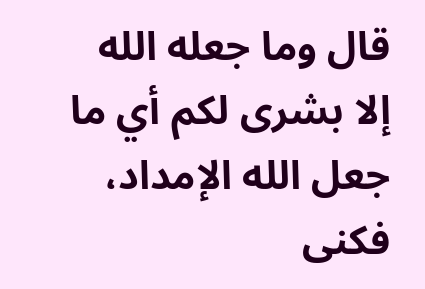قال وما جعله الله إلا بشرى لكم أي ما جعل الله الإمداد، فكنى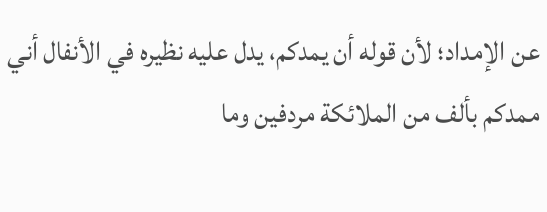عن الإمداد؛ لأن قوله أن يمدكم، يدل عليه نظيره في الأنفال أني ممدكم بألف من الملائكة مردفين وما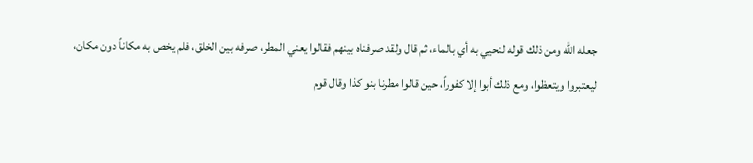جعله الله ومن ذلك قوله لنحيي به أي بالماء، ثم قال ولقد صرفناه بينهم فقالوا يعني المطر، صرفه بين الخلق، فلم يخص به مكاناً دون مكان، ليعتبروا ويتعظوا، ومع ذلك أبوا إلا كفوراً، حين قالوا مطرنا بنو كذا وقال قوم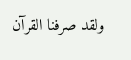ولقد صرفنا القرآن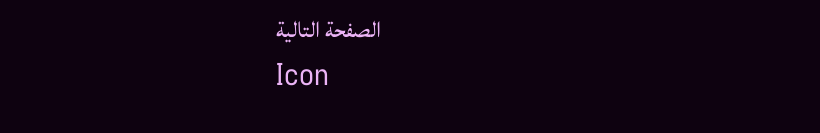الصفحة التالية
Icon